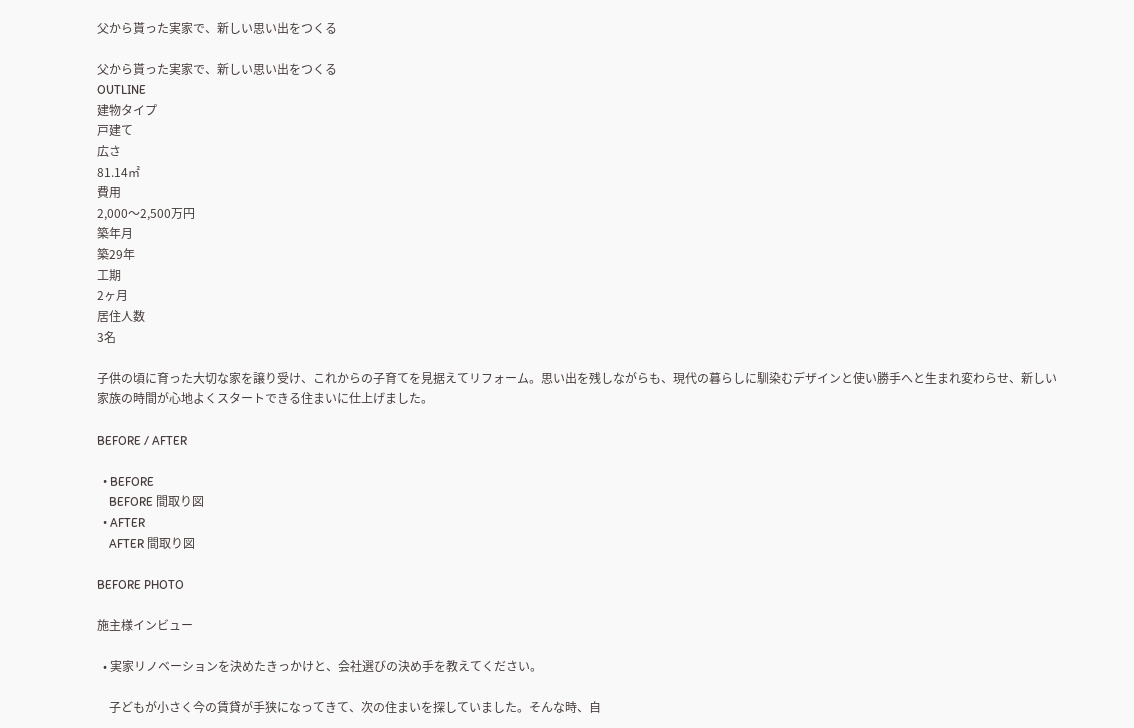父から貰った実家で、新しい思い出をつくる

父から貰った実家で、新しい思い出をつくる
OUTLINE
建物タイプ
戸建て
広さ
81.14㎡
費用
2,000〜2,500万円
築年月
築29年
工期
2ヶ月
居住人数
3名

子供の頃に育った大切な家を譲り受け、これからの子育てを見据えてリフォーム。思い出を残しながらも、現代の暮らしに馴染むデザインと使い勝手へと生まれ変わらせ、新しい家族の時間が心地よくスタートできる住まいに仕上げました。

BEFORE / AFTER

  • BEFORE
    BEFORE 間取り図
  • AFTER
    AFTER 間取り図

BEFORE PHOTO

施主様インビュー

  • 実家リノベーションを決めたきっかけと、会社選びの決め手を教えてください。

    子どもが小さく今の賃貸が手狭になってきて、次の住まいを探していました。そんな時、自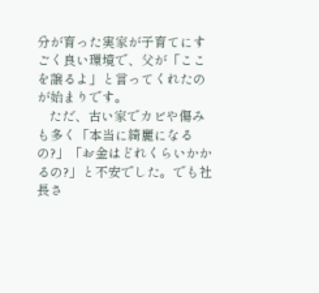分が育った実家が子育てにすごく良い環境で、父が「ここを譲るよ」と言ってくれたのが始まりです。
    ただ、古い家でカビや傷みも多く「本当に綺麗になるの?」「お金はどれくらいかかるの?」と不安でした。でも社長さ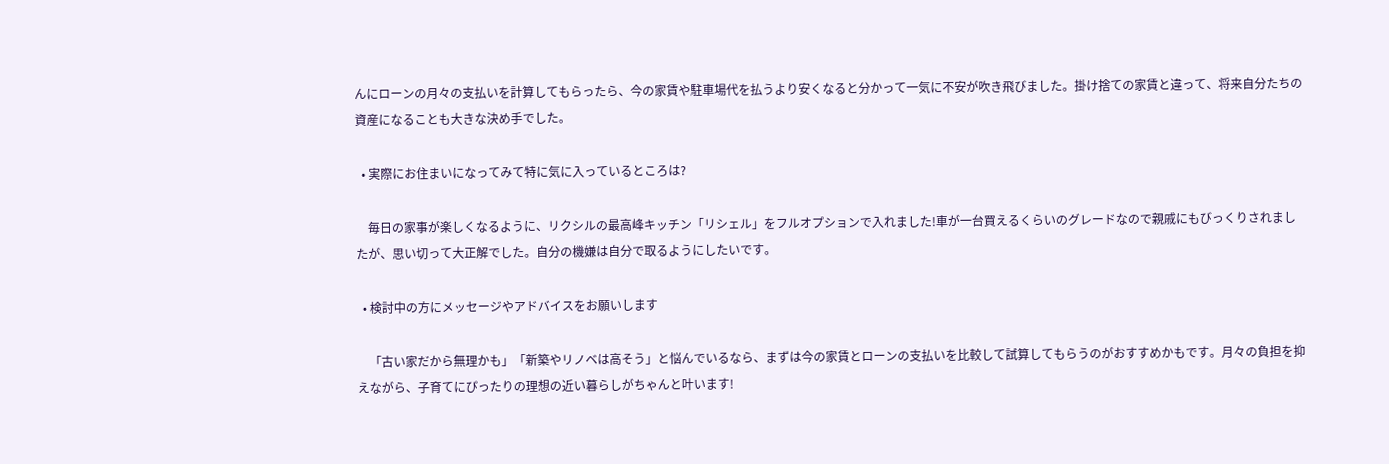んにローンの月々の支払いを計算してもらったら、今の家賃や駐車場代を払うより安くなると分かって一気に不安が吹き飛びました。掛け捨ての家賃と違って、将来自分たちの資産になることも大きな決め手でした。

  • 実際にお住まいになってみて特に気に入っているところは?

    毎日の家事が楽しくなるように、リクシルの最高峰キッチン「リシェル」をフルオプションで入れました!車が一台買えるくらいのグレードなので親戚にもびっくりされましたが、思い切って大正解でした。自分の機嫌は自分で取るようにしたいです。

  • 検討中の方にメッセージやアドバイスをお願いします

    「古い家だから無理かも」「新築やリノベは高そう」と悩んでいるなら、まずは今の家賃とローンの支払いを比較して試算してもらうのがおすすめかもです。月々の負担を抑えながら、子育てにぴったりの理想の近い暮らしがちゃんと叶います!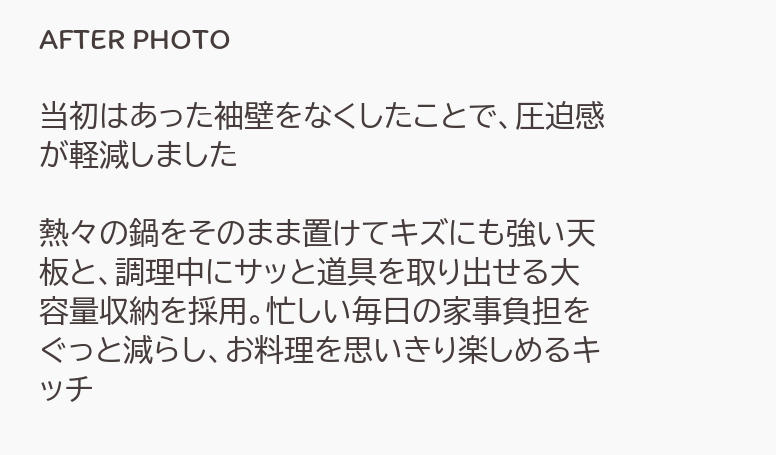AFTER PHOTO

当初はあった袖壁をなくしたことで、圧迫感が軽減しました

熱々の鍋をそのまま置けてキズにも強い天板と、調理中にサッと道具を取り出せる大容量収納を採用。忙しい毎日の家事負担をぐっと減らし、お料理を思いきり楽しめるキッチ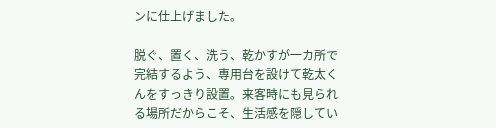ンに仕上げました。

脱ぐ、置く、洗う、乾かすが一カ所で完結するよう、専用台を設けて乾太くんをすっきり設置。来客時にも見られる場所だからこそ、生活感を隠してい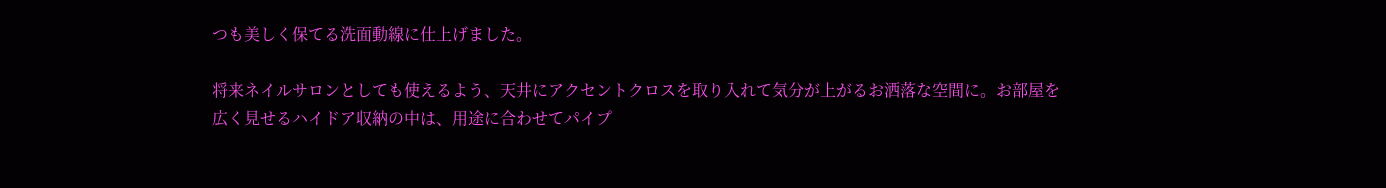つも美しく保てる洗面動線に仕上げました。

将来ネイルサロンとしても使えるよう、天井にアクセントクロスを取り入れて気分が上がるお洒落な空間に。お部屋を広く見せるハイドア収納の中は、用途に合わせてパイプ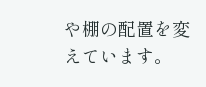や棚の配置を変えています。